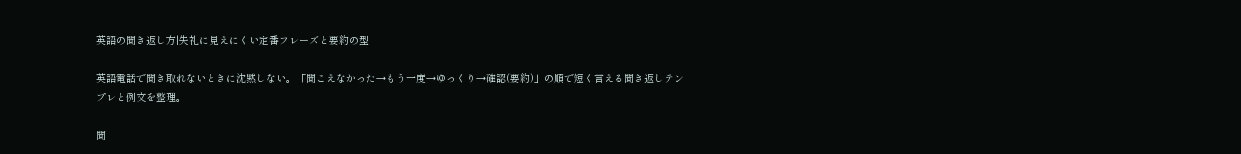英語の聞き返し方|失礼に見えにくい定番フレーズと要約の型

英語電話で聞き取れないときに沈黙しない。「聞こえなかった→もう一度→ゆっくり→確認(要約)」の順で短く言える聞き返しテンプレと例文を整理。

聞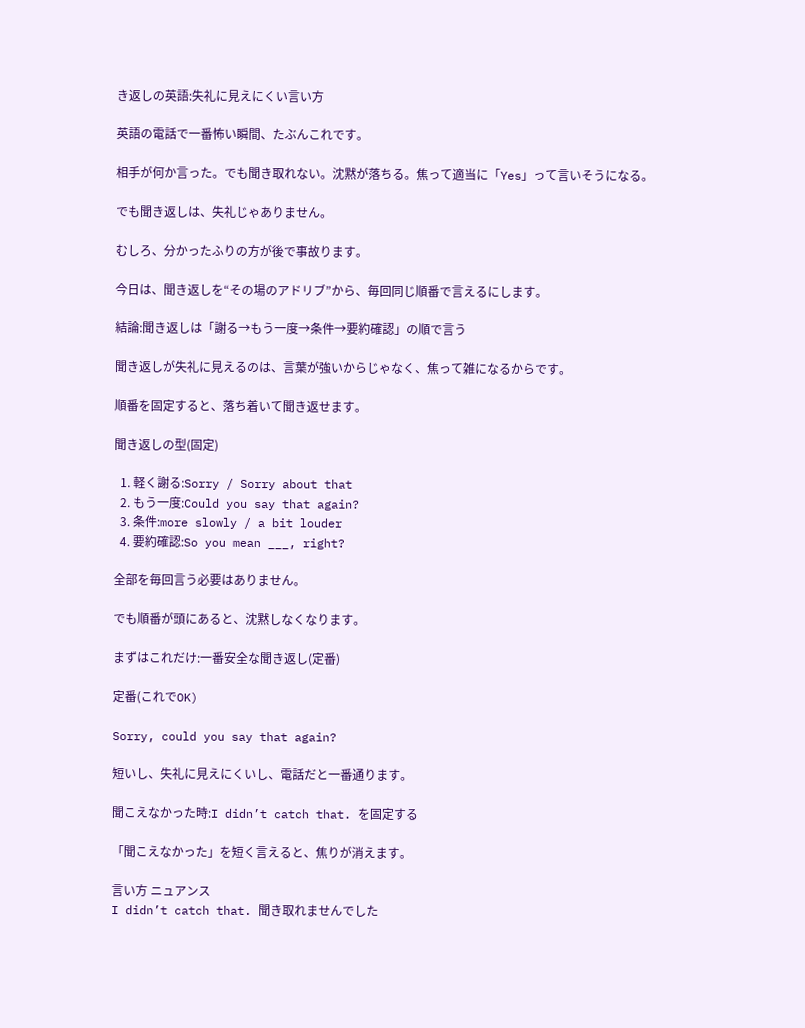き返しの英語:失礼に見えにくい言い方

英語の電話で一番怖い瞬間、たぶんこれです。

相手が何か言った。でも聞き取れない。沈黙が落ちる。焦って適当に「Yes」って言いそうになる。

でも聞き返しは、失礼じゃありません。

むしろ、分かったふりの方が後で事故ります。

今日は、聞き返しを“その場のアドリブ”から、毎回同じ順番で言えるにします。

結論:聞き返しは「謝る→もう一度→条件→要約確認」の順で言う

聞き返しが失礼に見えるのは、言葉が強いからじゃなく、焦って雑になるからです。

順番を固定すると、落ち着いて聞き返せます。

聞き返しの型(固定)

  1. 軽く謝る:Sorry / Sorry about that
  2. もう一度:Could you say that again?
  3. 条件:more slowly / a bit louder
  4. 要約確認:So you mean ___, right?

全部を毎回言う必要はありません。

でも順番が頭にあると、沈黙しなくなります。

まずはこれだけ:一番安全な聞き返し(定番)

定番(これでOK)

Sorry, could you say that again?

短いし、失礼に見えにくいし、電話だと一番通ります。

聞こえなかった時:I didn’t catch that. を固定する

「聞こえなかった」を短く言えると、焦りが消えます。

言い方 ニュアンス
I didn’t catch that. 聞き取れませんでした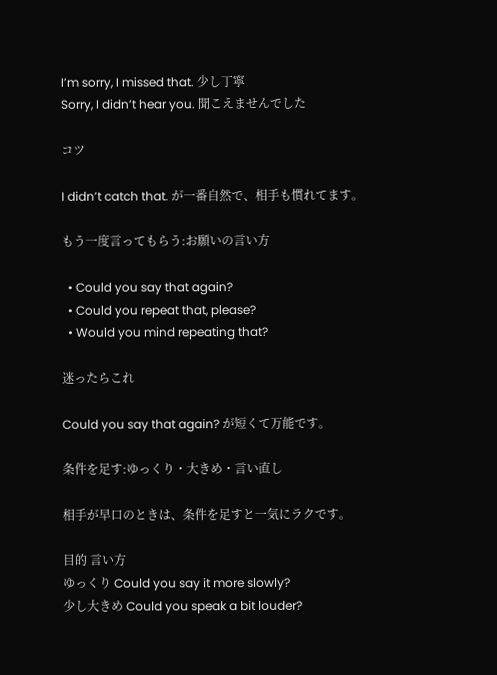I’m sorry, I missed that. 少し丁寧
Sorry, I didn’t hear you. 聞こえませんでした

コツ

I didn’t catch that. が一番自然で、相手も慣れてます。

もう一度言ってもらう:お願いの言い方

  • Could you say that again?
  • Could you repeat that, please?
  • Would you mind repeating that?

迷ったらこれ

Could you say that again? が短くて万能です。

条件を足す:ゆっくり・大きめ・言い直し

相手が早口のときは、条件を足すと一気にラクです。

目的 言い方
ゆっくり Could you say it more slowly?
少し大きめ Could you speak a bit louder?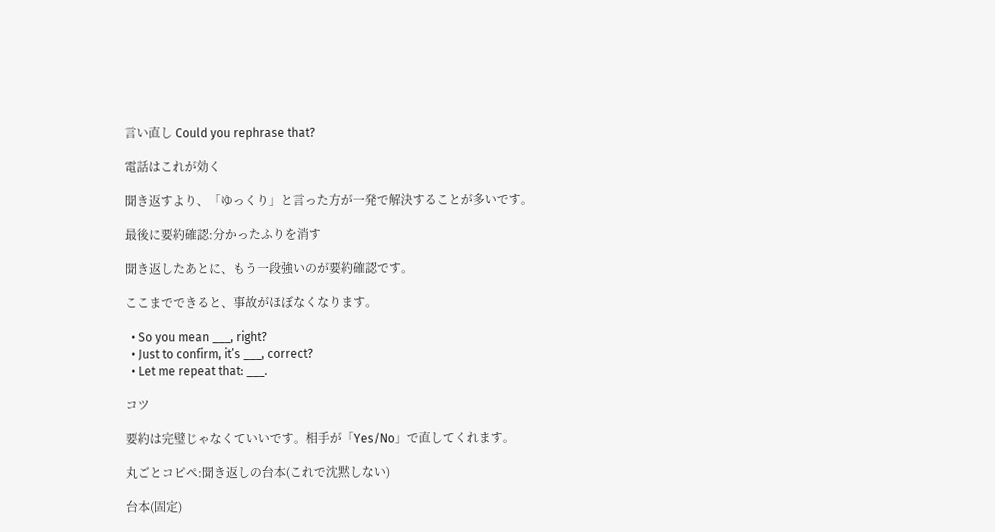言い直し Could you rephrase that?

電話はこれが効く

聞き返すより、「ゆっくり」と言った方が一発で解決することが多いです。

最後に要約確認:分かったふりを消す

聞き返したあとに、もう一段強いのが要約確認です。

ここまでできると、事故がほぼなくなります。

  • So you mean ___, right?
  • Just to confirm, it’s ___, correct?
  • Let me repeat that: ___.

コツ

要約は完璧じゃなくていいです。相手が「Yes/No」で直してくれます。

丸ごとコピペ:聞き返しの台本(これで沈黙しない)

台本(固定)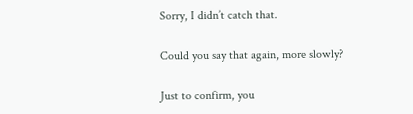Sorry, I didn’t catch that.

Could you say that again, more slowly?

Just to confirm, you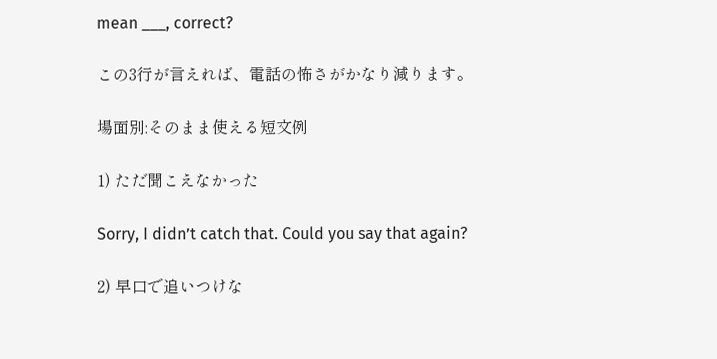mean ___, correct?

この3行が言えれば、電話の怖さがかなり減ります。

場面別:そのまま使える短文例

1) ただ聞こえなかった

Sorry, I didn’t catch that. Could you say that again?

2) 早口で追いつけな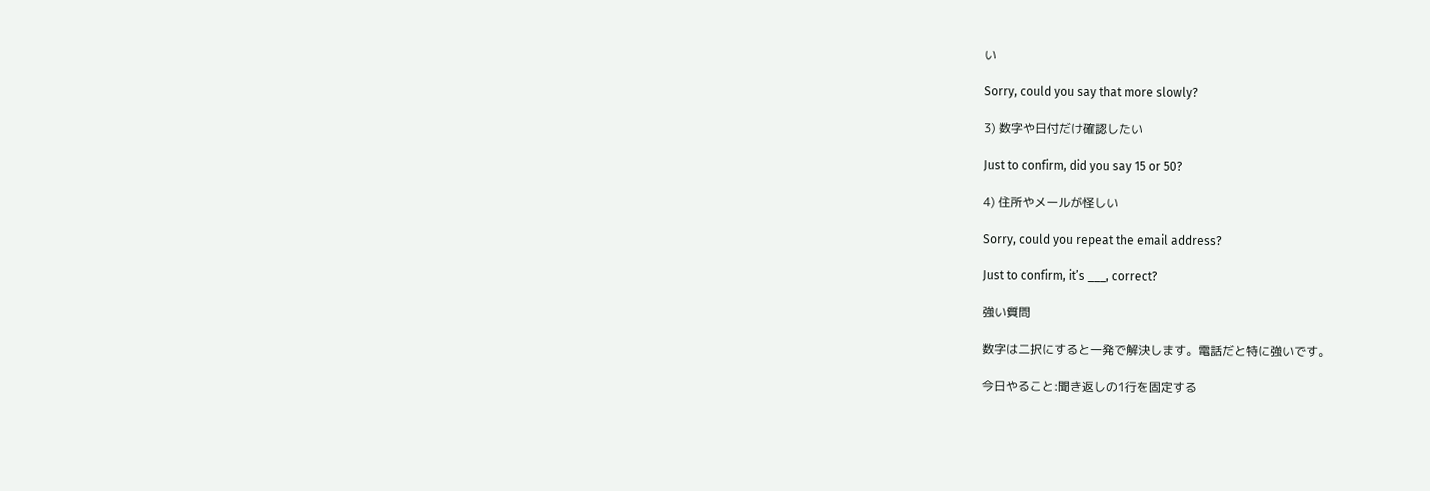い

Sorry, could you say that more slowly?

3) 数字や日付だけ確認したい

Just to confirm, did you say 15 or 50?

4) 住所やメールが怪しい

Sorry, could you repeat the email address?

Just to confirm, it’s ___, correct?

強い質問

数字は二択にすると一発で解決します。電話だと特に強いです。

今日やること:聞き返しの1行を固定する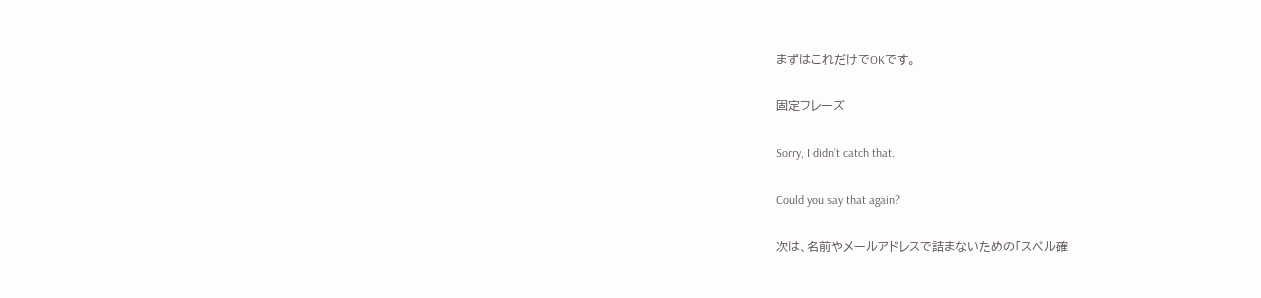まずはこれだけでOKです。

固定フレーズ

Sorry, I didn’t catch that.

Could you say that again?

次は、名前やメールアドレスで詰まないための「スペル確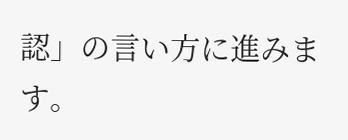認」の言い方に進みます。